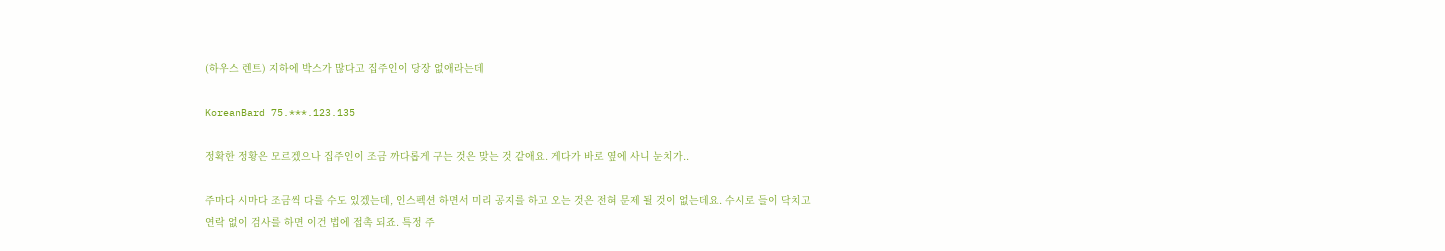(하우스 렌트) 지하에 박스가 많다고 집주인이 당장 없애라는데

KoreanBard 75.***.123.135

정확한 정황은 모르겠으나 집주인이 조금 까다롭게 구는 것은 맞는 것 같애요. 게다가 바로 옆에 사니 눈치가..

주마다 시마다 조금씩 다를 수도 있겠는데, 인스펙션 하면서 미리 공지를 하고 오는 것은 전혀 문제 될 것이 없는데요. 수시로 들이 닥치고 연락 없이 검사를 하면 이건 법에 접촉 되죠. 특정 주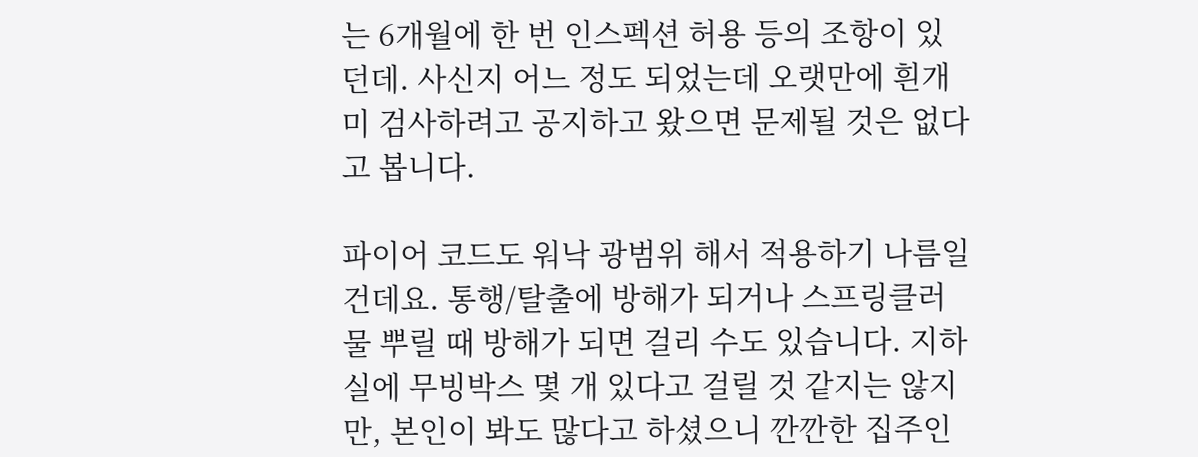는 6개월에 한 번 인스펙션 허용 등의 조항이 있던데. 사신지 어느 정도 되었는데 오랫만에 흰개미 검사하려고 공지하고 왔으면 문제될 것은 없다고 봅니다.

파이어 코드도 워낙 광범위 해서 적용하기 나름일 건데요. 통행/탈출에 방해가 되거나 스프링클러 물 뿌릴 때 방해가 되면 걸리 수도 있습니다. 지하실에 무빙박스 몇 개 있다고 걸릴 것 같지는 않지만, 본인이 봐도 많다고 하셨으니 깐깐한 집주인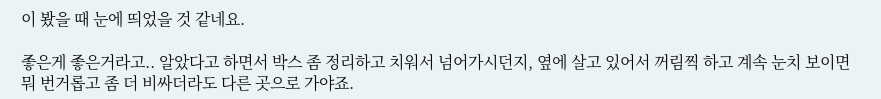이 봤을 때 눈에 띄었을 것 같네요.

좋은게 좋은거라고.. 알았다고 하면서 박스 좀 정리하고 치워서 넘어가시던지, 옆에 살고 있어서 꺼림찍 하고 계속 눈치 보이면 뭐 번거롭고 좀 더 비싸더라도 다른 곳으로 가야죠.